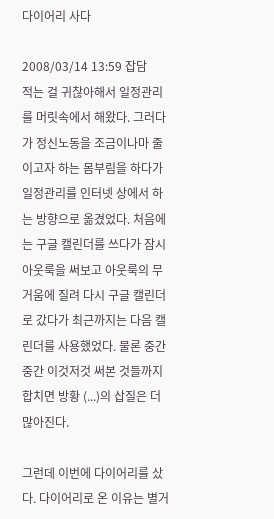다이어리 사다

2008/03/14 13:59 잡담
적는 걸 귀찮아해서 일정관리를 머릿속에서 해왔다. 그러다가 정신노동을 조금이나마 줄이고자 하는 몸부림을 하다가 일정관리를 인터넷 상에서 하는 방향으로 옮겼었다. 처음에는 구글 캘린더를 쓰다가 잠시 아웃룩을 써보고 아웃룩의 무거움에 질려 다시 구글 캘린더로 갔다가 최근까지는 다음 캘린더를 사용했었다. 물론 중간 중간 이것저것 써본 것들까지 합치면 방황 (...)의 삽질은 더 많아진다.

그런데 이번에 다이어리를 샀다. 다이어리로 온 이유는 별거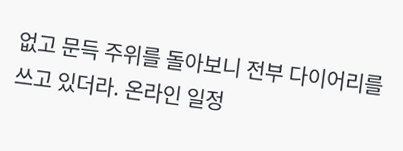없고 문득 주위를 돌아보니 전부 다이어리를 쓰고 있더라. 온라인 일정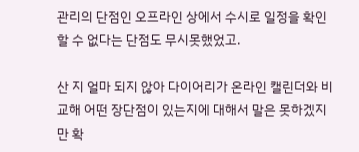관리의 단점인 오프라인 상에서 수시로 일정을 확인할 수 없다는 단점도 무시못했었고.

산 지 얼마 되지 않아 다이어리가 온라인 캘린더와 비교해 어떤 장단점이 있는지에 대해서 말은 못하겠지만 확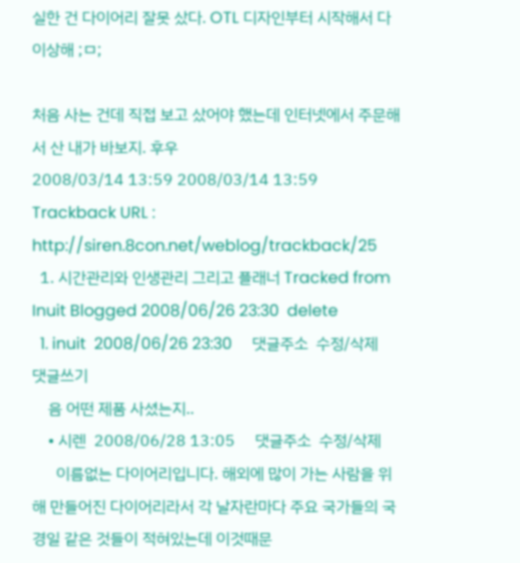실한 건 다이어리 잘못 샀다. OTL 디자인부터 시작해서 다 이상해 ;ㅁ;

처음 사는 건데 직접 보고 샀어야 했는데 인터넷에서 주문해서 산 내가 바보지. 후우
2008/03/14 13:59 2008/03/14 13:59
Trackback URL : http://siren.8con.net/weblog/trackback/25
  1. 시간관리와 인생관리 그리고 플래너 Tracked from Inuit Blogged 2008/06/26 23:30  delete
  1. inuit  2008/06/26 23:30     댓글주소  수정/삭제  댓글쓰기
    음 어떤 제품 사셨는지..
    • 시렌  2008/06/28 13:05     댓글주소  수정/삭제
      이름없는 다이어리입니다. 해외에 많이 가는 사람을 위해 만들어진 다이어리라서 각 날자란마다 주요 국가들의 국경일 같은 것들이 적혀있는데 이것때문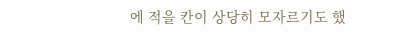에 적을 칸이 상당히 모자르기도 했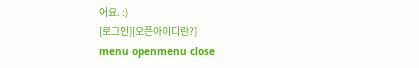어요. :)
[로그인][오픈아이디란?]
menu openmenu close